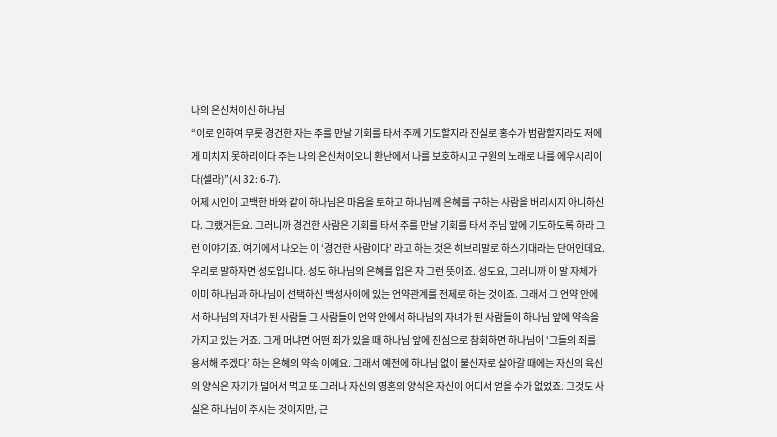나의 은신처이신 하나님
“이로 인하여 무릇 경건한 자는 주를 만날 기회를 타서 주께 기도할지라 진실로 홍수가 범람할지라도 저에게 미치지 못하리이다 주는 나의 은신처이오니 환난에서 나를 보호하시고 구원의 노래로 나를 에우시리이다(셀라)”(시 32: 6-7).
어제 시인이 고백한 바와 같이 하나님은 마음을 토하고 하나님께 은혜를 구하는 사람을 버리시지 아니하신다. 그랬거든요. 그러니까 경건한 사람은 기회를 타서 주를 만날 기회를 타서 주님 앞에 기도하도록 하라 그런 이야기죠. 여기에서 나오는 이 ‘경건한 사람이다’ 라고 하는 것은 히브리말로 하스기대라는 단어인데요. 우리로 말하자면 성도입니다. 성도 하나님의 은혜를 입은 자 그런 뜻이죠. 성도요, 그러니까 이 말 자체가 이미 하나님과 하나님이 선택하신 백성사이에 있는 언약관계를 전제로 하는 것이죠. 그래서 그 언약 안에서 하나님의 자녀가 된 사람들 그 사람들이 언약 안에서 하나님의 자녀가 된 사람들이 하나님 앞에 약속을 가지고 있는 거죠. 그게 머냐면 어떤 죄가 있을 때 하나님 앞에 진심으로 참회하면 하나님이 ‘그들의 죄를 용서해 주겠다’ 하는 은혜의 약속 이예요. 그래서 예전에 하나님 없이 불신자로 살아갈 때에는 자신의 육신의 양식은 자기가 덜어서 먹고 또 그러나 자신의 영혼의 양식은 자신이 어디서 얻을 수가 없었죠. 그것도 사실은 하나님이 주시는 것이지만, 근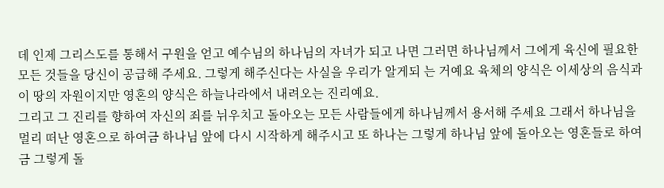데 인제 그리스도를 통해서 구원을 얻고 예수님의 하나님의 자녀가 되고 나면 그러면 하나님께서 그에게 육신에 필요한 모든 것들을 당신이 공급해 주세요. 그렇게 해주신다는 사실을 우리가 알게되 는 거예요 육체의 양식은 이세상의 음식과 이 땅의 자원이지만 영혼의 양식은 하늘나라에서 내려오는 진리예요.
그리고 그 진리를 향하여 자신의 죄를 뉘우치고 돌아오는 모든 사람들에게 하나님께서 용서해 주세요 그래서 하나님을 멀리 떠난 영혼으로 하여금 하나님 앞에 다시 시작하게 해주시고 또 하나는 그렇게 하나님 앞에 돌아오는 영혼들로 하여금 그렇게 돌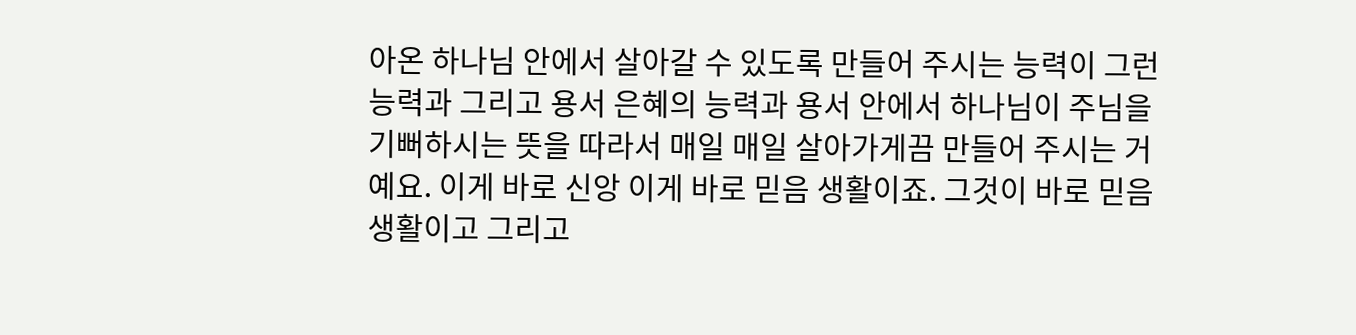아온 하나님 안에서 살아갈 수 있도록 만들어 주시는 능력이 그런 능력과 그리고 용서 은혜의 능력과 용서 안에서 하나님이 주님을 기뻐하시는 뜻을 따라서 매일 매일 살아가게끔 만들어 주시는 거예요. 이게 바로 신앙 이게 바로 믿음 생활이죠. 그것이 바로 믿음 생활이고 그리고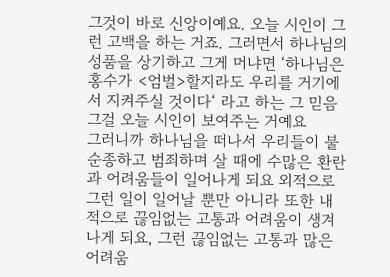그것이 바로 신앙이예요. 오늘 시인이 그런 고백을 하는 거죠. 그러면서 하나님의 성품을 상기하고 그게 머냐면 ‘하나님은 홍수가 <엄벌>할지라도 우리를 거기에서 지켜주실 것이다‘ 라고 하는 그 믿음 그걸 오늘 시인이 보여주는 거예요
그러니까 하나님을 떠나서 우리들이 불순종하고 범죄하며 살 때에 수많은 환란과 어려움들이 일어나게 되요 외적으로 그런 일이 일어날 뿐만 아니라 또한 내적으로 끊임없는 고통과 어려움이 생겨나게 되요, 그런 끊임없는 고통과 많은 어려움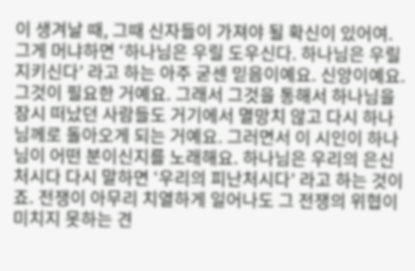이 생겨날 때, 그때 신자들이 가져야 될 확신이 있어여. 그게 머냐하면 ‘하나님은 우릴 도우신다. 하나님은 우릴 지키신다’ 라고 하는 아주 굳센 믿음이예요. 신앙이예요. 그것이 필요한 거예요. 그래서 그것을 통해서 하나님을 잠시 떠났던 사람들도 거기에서 멸망치 않고 다시 하나님께로 돌아오게 되는 거예요. 그러면서 이 시인이 하나님이 어떤 분이신지를 노래해요. 하나님은 우리의 은신처시다 다시 말하면 ‘우리의 피난처시다’ 라고 하는 것이죠. 전쟁이 아무리 치열하게 일어나도 그 전쟁의 위협이 미치지 못하는 견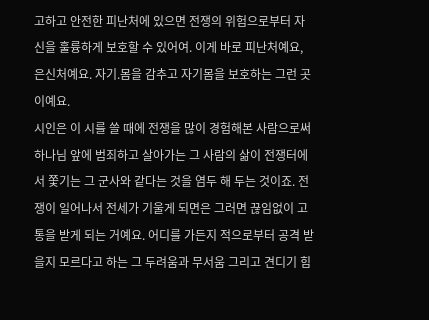고하고 안전한 피난처에 있으면 전쟁의 위험으로부터 자신을 훌륭하게 보호할 수 있어여. 이게 바로 피난처예요, 은신처예요. 자기.몸을 감추고 자기몸을 보호하는 그런 곳이예요.
시인은 이 시를 쓸 때에 전쟁을 많이 경험해본 사람으로써 하나님 앞에 범죄하고 살아가는 그 사람의 삶이 전쟁터에서 쫓기는 그 군사와 같다는 것을 염두 해 두는 것이죠. 전쟁이 일어나서 전세가 기울게 되면은 그러면 끊임없이 고통을 받게 되는 거예요. 어디를 가든지 적으로부터 공격 받을지 모르다고 하는 그 두려움과 무서움 그리고 견디기 힘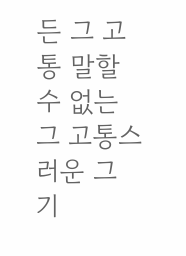든 그 고통 말할 수 없는 그 고통스러운 그 기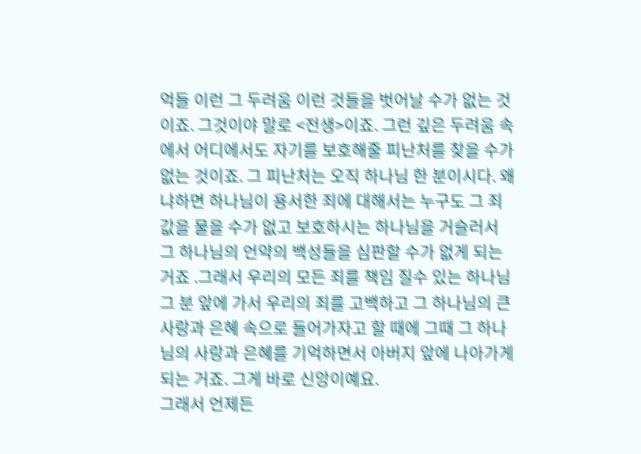억들 이런 그 두려움 이런 것들을 벗어날 수가 없는 것이죠. 그것이야 말로 <전생>이죠. 그런 깊은 두려움 속에서 어디에서도 자기를 보호해줄 피난처를 찾을 수가 없는 것이죠. 그 피난처는 오직 하나님 한 분이시다. 왜냐하면 하나님이 용서한 죄에 대해서는 누구도 그 죄 값을 물을 수가 없고 보호하시는 하나님을 거슬러서 그 하나님의 언약의 백성들을 심판할 수가 없게 되는 거죠 .그래서 우리의 모든 죄를 책임 질수 있는 하나님 그 분 앞에 가서 우리의 죄를 고백하고 그 하나님의 큰 사랑과 은혜 속으로 들어가자고 할 때에 그때 그 하나님의 사랑과 은혜를 기억하면서 아버지 앞에 나아가게 되는 거죠. 그게 바로 신앙이예요.
그래서 언제든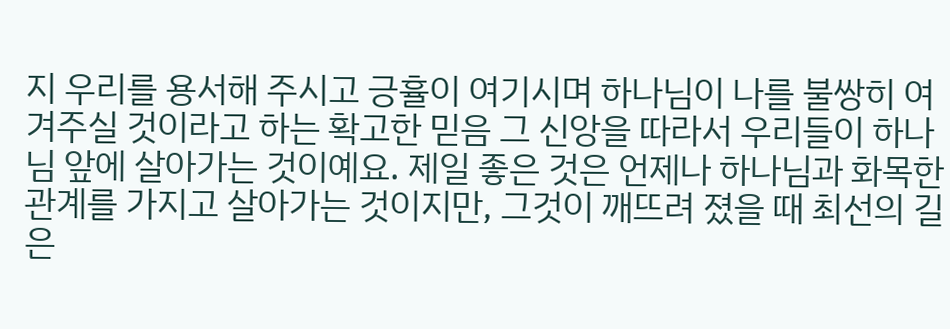지 우리를 용서해 주시고 긍휼이 여기시며 하나님이 나를 불쌍히 여겨주실 것이라고 하는 확고한 믿음 그 신앙을 따라서 우리들이 하나님 앞에 살아가는 것이예요. 제일 좋은 것은 언제나 하나님과 화목한 관계를 가지고 살아가는 것이지만, 그것이 깨뜨려 졌을 때 최선의 길은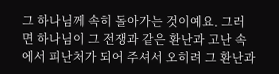그 하나님께 속히 돌아가는 것이예요. 그러면 하나님이 그 전쟁과 같은 환난과 고난 속에서 피난처가 되어 주셔서 오히려 그 환난과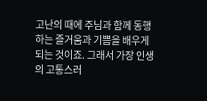고난의 때에 주님과 함께 동행 하는 즐거움과 기쁨을 배우게 되는 것이죠. 그래서 가장 인생의 고통스러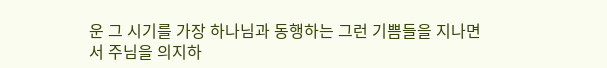운 그 시기를 가장 하나님과 동행하는 그런 기쁨들을 지나면서 주님을 의지하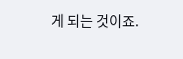게 되는 것이죠.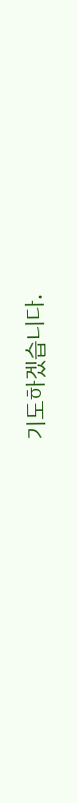기도하겠습니다.